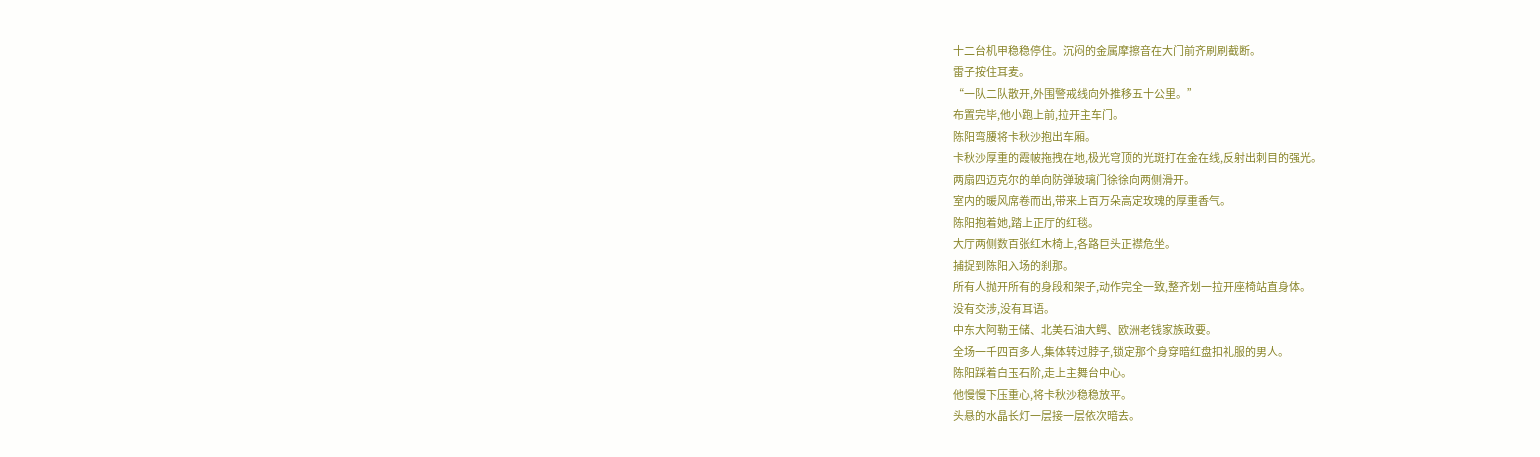十二台机甲稳稳停住。沉闷的金属摩擦音在大门前齐刷刷截断。
雷子按住耳麦。
“一队二队散开,外围警戒线向外推移五十公里。”
布置完毕,他小跑上前,拉开主车门。
陈阳弯腰将卡秋沙抱出车厢。
卡秋沙厚重的霞帔拖拽在地,极光穹顶的光斑打在金在线,反射出刺目的强光。
两扇四迈克尔的单向防弹玻璃门徐徐向两侧滑开。
室内的暖风席卷而出,带来上百万朵高定玫瑰的厚重香气。
陈阳抱着她,踏上正厅的红毯。
大厅两侧数百张红木椅上,各路巨头正襟危坐。
捕捉到陈阳入场的刹那。
所有人抛开所有的身段和架子,动作完全一致,整齐划一拉开座椅站直身体。
没有交涉,没有耳语。
中东大阿勒王储、北美石油大鳄、欧洲老钱家族政要。
全场一千四百多人,集体转过脖子,锁定那个身穿暗红盘扣礼服的男人。
陈阳踩着白玉石阶,走上主舞台中心。
他慢慢下压重心,将卡秋沙稳稳放平。
头悬的水晶长灯一层接一层依次暗去。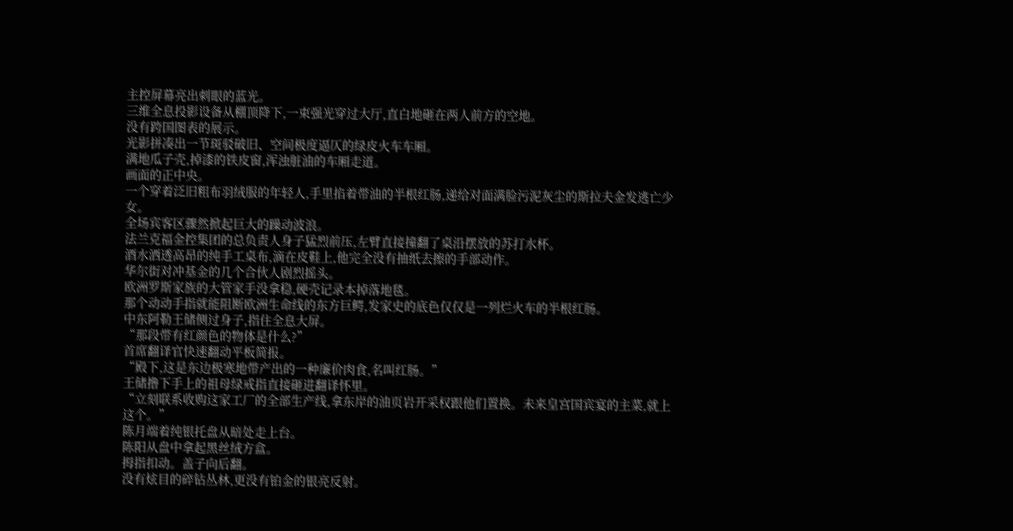主控屏幕亮出刺眼的蓝光。
三维全息投影设备从棚顶降下,一束强光穿过大厅,直白地砸在两人前方的空地。
没有跨国图表的展示。
光影拼凑出一节斑驳破旧、空间极度逼仄的绿皮火车车厢。
满地瓜子壳,掉漆的铁皮窗,浑浊脏油的车厢走道。
画面的正中央。
一个穿着泛旧粗布羽绒服的年轻人,手里掐着带油的半根红肠,递给对面满脸污泥灰尘的斯拉夫金发逃亡少女。
全场宾客区骤然掀起巨大的躁动波浪。
法兰克福金控集团的总负责人身子猛烈前压,左臂直接撞翻了桌沿摆放的苏打水杯。
酒水洒透高昂的纯手工桌布,滴在皮鞋上,他完全没有抽纸去擦的手部动作。
华尔街对冲基金的几个合伙人剧烈摇头。
欧洲罗斯家族的大管家手没拿稳,硬壳记录本掉落地毯。
那个动动手指就能阻断欧洲生命线的东方巨鳄,发家史的底色仅仅是一列烂火车的半根红肠。
中东阿勒王储侧过身子,指住全息大屏。
“那段带有红颜色的物体是什么?”
首席翻译官快速翻动平板简报。
“殿下,这是东边极寒地带产出的一种廉价肉食,名叫红肠。”
王储撸下手上的祖母绿戒指直接砸进翻译怀里。
“立刻联系收购这家工厂的全部生产线,拿东岸的油页岩开采权跟他们置换。未来皇宫国宾宴的主菜,就上这个。”
陈月端着纯银托盘从暗处走上台。
陈阳从盘中拿起黑丝绒方盒。
拇指扣动。盖子向后翻。
没有炫目的碎钻丛林,更没有铂金的银亮反射。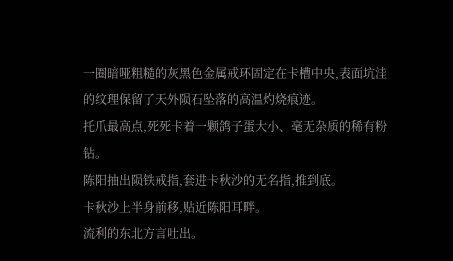一圈暗哑粗糙的灰黑色金属戒环固定在卡槽中央,表面坑洼的纹理保留了天外陨石坠落的高温灼烧痕迹。
托爪最高点,死死卡着一颗鸽子蛋大小、毫无杂质的稀有粉钻。
陈阳抽出陨铁戒指,套进卡秋沙的无名指,推到底。
卡秋沙上半身前移,贴近陈阳耳畔。
流利的东北方言吐出。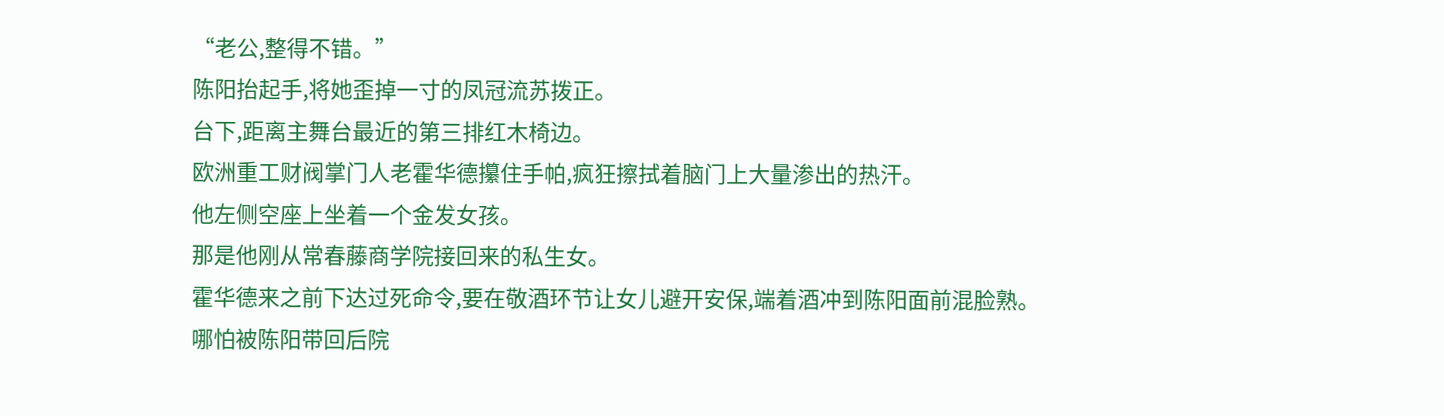“老公,整得不错。”
陈阳抬起手,将她歪掉一寸的凤冠流苏拨正。
台下,距离主舞台最近的第三排红木椅边。
欧洲重工财阀掌门人老霍华德攥住手帕,疯狂擦拭着脑门上大量渗出的热汗。
他左侧空座上坐着一个金发女孩。
那是他刚从常春藤商学院接回来的私生女。
霍华德来之前下达过死命令,要在敬酒环节让女儿避开安保,端着酒冲到陈阳面前混脸熟。
哪怕被陈阳带回后院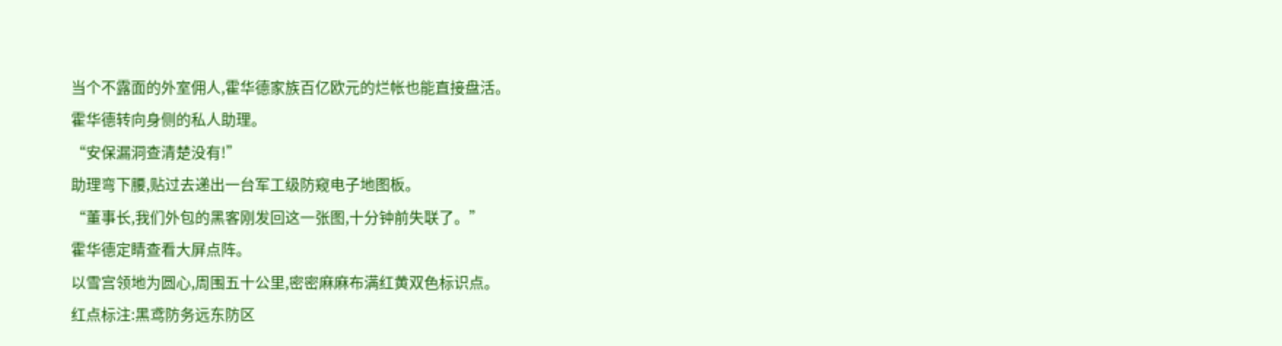当个不露面的外室佣人,霍华德家族百亿欧元的烂帐也能直接盘活。
霍华德转向身侧的私人助理。
“安保漏洞查清楚没有!”
助理弯下腰,贴过去递出一台军工级防窥电子地图板。
“董事长,我们外包的黑客刚发回这一张图,十分钟前失联了。”
霍华德定睛查看大屏点阵。
以雪宫领地为圆心,周围五十公里,密密麻麻布满红黄双色标识点。
红点标注:黑鸢防务远东防区